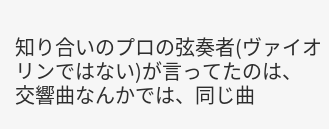知り合いのプロの弦奏者(ヴァイオリンではない)が言ってたのは、
交響曲なんかでは、同じ曲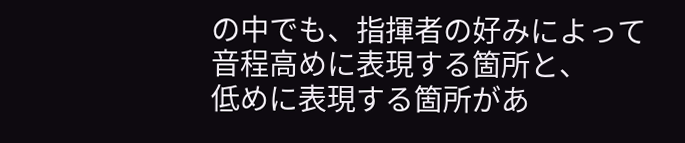の中でも、指揮者の好みによって音程高めに表現する箇所と、
低めに表現する箇所があ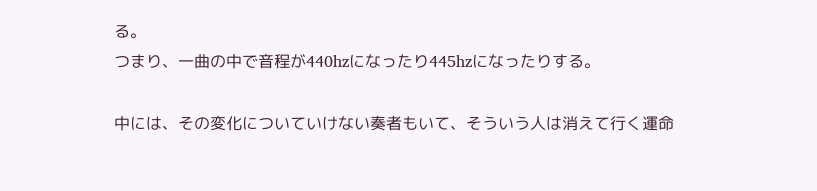る。
つまり、一曲の中で音程が440hzになったり445hzになったりする。

中には、その変化についていけない奏者もいて、そういう人は消えて行く運命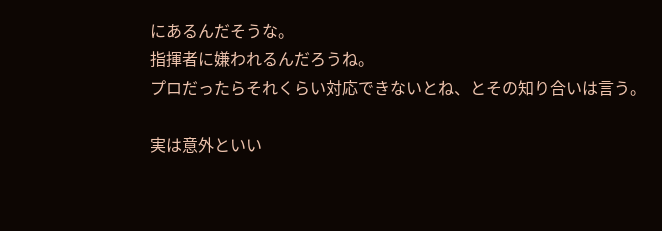にあるんだそうな。
指揮者に嫌われるんだろうね。
プロだったらそれくらい対応できないとね、とその知り合いは言う。

実は意外といい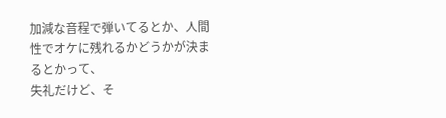加減な音程で弾いてるとか、人間性でオケに残れるかどうかが決まるとかって、
失礼だけど、そ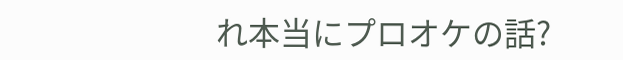れ本当にプロオケの話?